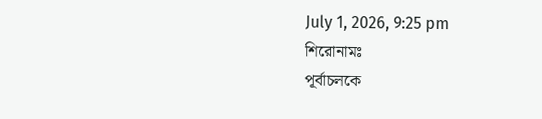July 1, 2026, 9:25 pm
শিরোনামঃ
পূর্বাচলকে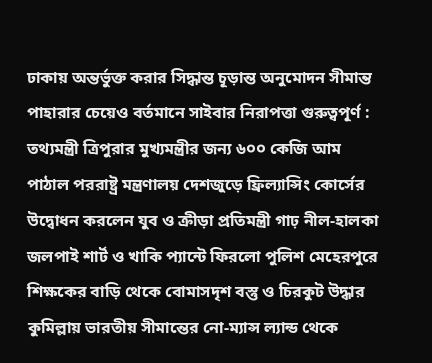ঢাকায় অন্তর্ভুক্ত করার সিদ্ধান্ত চূড়ান্ত অনুমোদন সীমান্ত পাহারার চেয়েও বর্তমানে সাইবার নিরাপত্তা গুরুত্বপূর্ণ : তথ্যমন্ত্রী ত্রিপুরার মুখ্যমন্ত্রীর জন্য ৬০০ কেজি আম পাঠাল পররাষ্ট্র মন্ত্রণালয় দেশজুড়ে ফ্রিল্যান্সিং কোর্সের উদ্বোধন করলেন যুব ও ক্রীড়া প্রতিমন্ত্রী গাঢ় নীল-হালকা জলপাই শার্ট ও খাকি প্যান্টে ফিরলো পুলিশ মেহেরপুরে শিক্ষকের বাড়ি থেকে বোমাসদৃশ বস্তু ও চিরকুট উদ্ধার কুমিল্লায় ভারতীয় সীমান্তের নো-ম্যান্স ল্যান্ড থেকে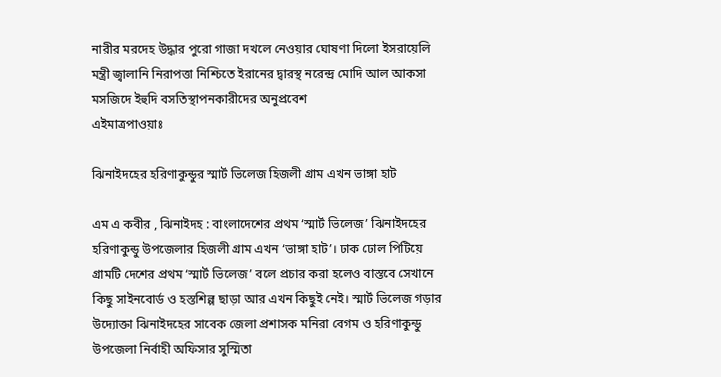নারীর মরদেহ উদ্ধার‌ পুরো গাজা দখলে নেওয়ার ঘোষণা দিলো ইসরায়েলি মন্ত্রী জ্বালানি নিরাপত্তা নিশ্চিতে ইরানের দ্বারস্থ নরেন্দ্র মোদি আল আকসা মসজিদে ইহুদি বসতিস্থাপনকারীদের অনুপ্রবেশ
এইমাত্রপাওয়াঃ

ঝিনাইদহের হরিণাকুন্ডুর স্মার্ট ভিলেজ হিজলী গ্রাম এখন ভাঙ্গা হাট

এম এ কবীর , ঝিনাইদহ : বাংলাদেশের প্রথম ‘স্মার্ট ভিলেজ’ ঝিনাইদহের হরিণাকুন্ডু উপজেলার হিজলী গ্রাম এখন ‘ভাঙ্গা হাট’। ঢাক ঢোল পিটিয়ে গ্রামটি দেশের প্রথম ‘স্মার্ট ভিলেজ’ বলে প্রচার করা হলেও বাস্তবে সেখানে কিছু সাইনবোর্ড ও হস্তশিল্প ছাড়া আর এখন কিছুই নেই। স্মার্ট ভিলেজ গড়ার উদ্যোক্তা ঝিনাইদহের সাবেক জেলা প্রশাসক মনিরা বেগম ও হরিণাকুন্ডু উপজেলা নির্বাহী অফিসার সুস্মিতা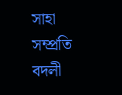সাহা সম্প্রতি বদলী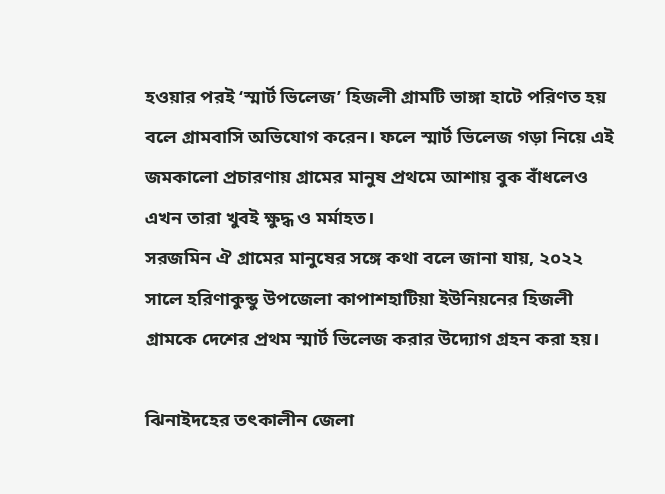হওয়ার পরই ‘স্মার্ট ভিলেজ’ হিজলী গ্রামটি ভাঙ্গা হাটে পরিণত হয় বলে গ্রামবাসি অভিযোগ করেন। ফলে স্মার্ট ভিলেজ গড়া নিয়ে এই জমকালো প্রচারণায় গ্রামের মানুষ প্রথমে আশায় বুক বাঁধলেও এখন তারা খুবই ক্ষুদ্ধ ও মর্মাহত।
সরজমিন ঐ গ্রামের মানুষের সঙ্গে কথা বলে জানা যায়, ২০২২ সালে হরিণাকুন্ডু উপজেলা কাপাশহাটিয়া ইউনিয়নের হিজলী গ্রামকে দেশের প্রথম স্মার্ট ভিলেজ করার উদ্যোগ গ্রহন করা হয়।

ঝিনাইদহের তৎকালীন জেলা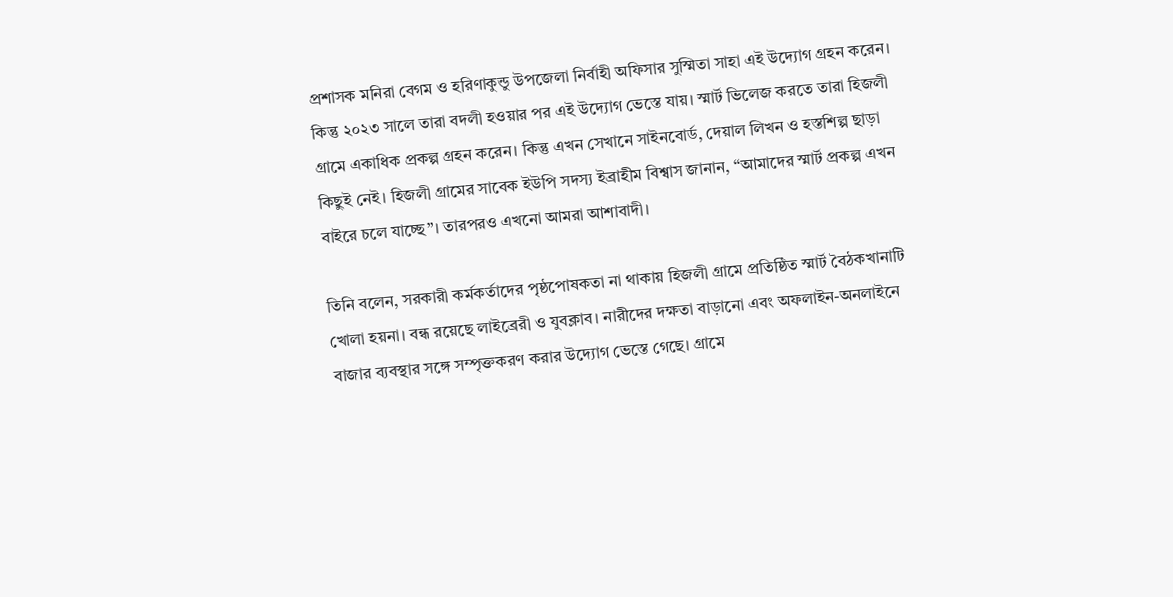প্রশাসক মনিরা বেগম ও হরিণাকুন্ডু উপজেলা নির্বাহী অফিসার সুস্মিতা সাহা এই উদ্যোগ গ্রহন করেন। কিন্তু ২০২৩ সালে তারা বদলী হওয়ার পর এই উদ্যোগ ভেস্তে যায়। স্মার্ট ভিলেজ করতে তারা হিজলী গ্রামে একাধিক প্রকল্প গ্রহন করেন। কিন্তু এখন সেখানে সাইনবোর্ড, দেয়াল লিখন ও হস্তশিল্প ছাড়া কিছুই নেই। হিজলী গ্রামের সাবেক ইউপি সদস্য ইব্রাহীম বিশ্বাস জানান, “আমাদের স্মার্ট প্রকল্প এখন বাইরে চলে যাচ্ছে”। তারপরও এখনো আমরা আশাবাদী।

তিনি বলেন, সরকারী কর্মকর্তাদের পৃষ্ঠপোষকতা না থাকায় হিজলী গ্রামে প্রতিষ্ঠিত স্মার্ট বৈঠকখানাটি খোলা হয়না। বন্ধ রয়েছে লাইব্রেরী ও যুবক্লাব। নারীদের দক্ষতা বাড়ানো এবং অফলাইন-অনলাইনে বাজার ব্যবস্থার সঙ্গে সম্পৃক্তকরণ করার উদ্যোগ ভেস্তে গেছে। গ্রামে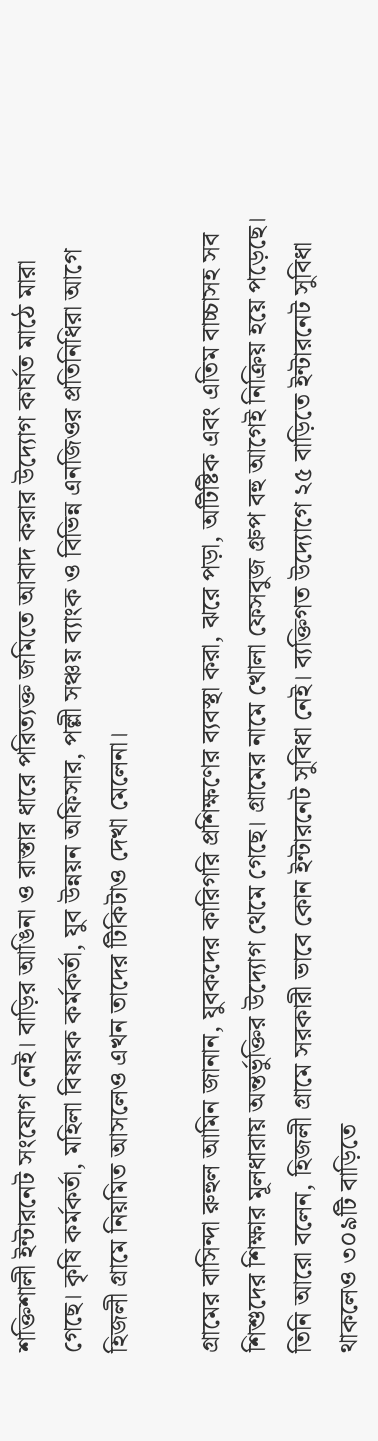শক্তিশালী ইন্টারনেট সংযোগ নেই। বাড়ির আঙিনা ও রাস্তার ধারে পরিত্যক্ত জমিতে আবাদ করার উদ্যোগ কার্যত মাঠে মারা গেছে। কৃষি কর্মকর্তা, মহিলা বিষয়ক কর্মকর্তা, যুব উন্নয়ন অফিসার, পল্লী সঞ্চয় ব্যাংক ও বিভিন্ন এনজিওর প্রতিনিধিরা আগে হিজলী গ্রামে নিয়মিত আসলেও এখন তাদের টিকিটাও দেখা মেলেনা।

গ্রামের বাসিন্দা রুহুল আমিন জানান, যুবকদের কারিগরি প্রশিক্ষণের ব্যবস্থা করা, ঝরে পড়া, অটিষ্টিক এবং এতিম বাচ্চাসহ সব শিশুদের শিক্ষার মূলধারায় অন্তর্ভুক্তির উদ্যোগ থেমে গেছে। গ্রামের নামে খোলা ফেসবুজ গ্রুপ বহু আগেই নিক্রিয় হয়ে পড়েছে। তিনি আরো বলেন, হিজলী গ্রামে সরকারী ভাবে কোন ইন্টারনেট সুবিধা নেই। ব্যক্তিগত উদ্যোগে ২৫ বাড়িতে ইন্টারনেট সুবিধা থাকলেও ৩০৯টি বাড়িতে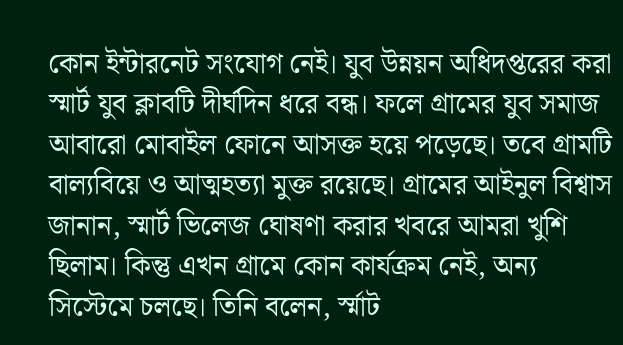কোন ইন্টারনেট সংযোগ নেই। যুব উন্নয়ন অধিদপ্তরের করা স্মার্ট যুব ক্লাবটি দীর্ঘদিন ধরে বন্ধ। ফলে গ্রামের যুব সমাজ আবারো মোবাইল ফোনে আসক্ত হয়ে পড়েছে। তবে গ্রামটি বাল্যবিয়ে ও আত্মহত্যা মুক্ত রয়েছে। গ্রামের আইনুল বিশ্বাস জানান, স্মার্ট ভিলেজ ঘোষণা করার খবরে আমরা খুশি ছিলাম। কিন্তু এখন গ্রামে কোন কার্যক্রম নেই, অন্য সিস্টেমে চলছে। তিনি বলেন, র্স্মাট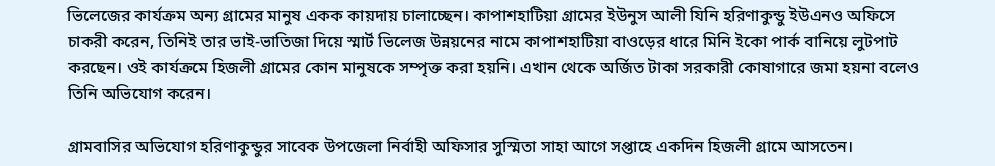ভিলেজের কার্যক্রম অন্য গ্রামের মানুষ একক কায়দায় চালাচ্ছেন। কাপাশহাটিয়া গ্রামের ইউনুস আলী যিনি হরিণাকুন্ডু ইউএনও অফিসে চাকরী করেন, তিনিই তার ভাই-ভাতিজা দিয়ে স্মার্ট ভিলেজ উন্নয়নের নামে কাপাশহাটিয়া বাওড়ের ধারে মিনি ইকো পার্ক বানিয়ে লুটপাট করছেন। ওই কার্যক্রমে হিজলী গ্রামের কোন মানুষকে সম্পৃক্ত করা হয়নি। এখান থেকে অর্জিত টাকা সরকারী কোষাগারে জমা হয়না বলেও তিনি অভিযোগ করেন।

গ্রামবাসির অভিযোগ হরিণাকুন্ডুর সাবেক উপজেলা নির্বাহী অফিসার সুস্মিতা সাহা আগে সপ্তাহে একদিন হিজলী গ্রামে আসতেন।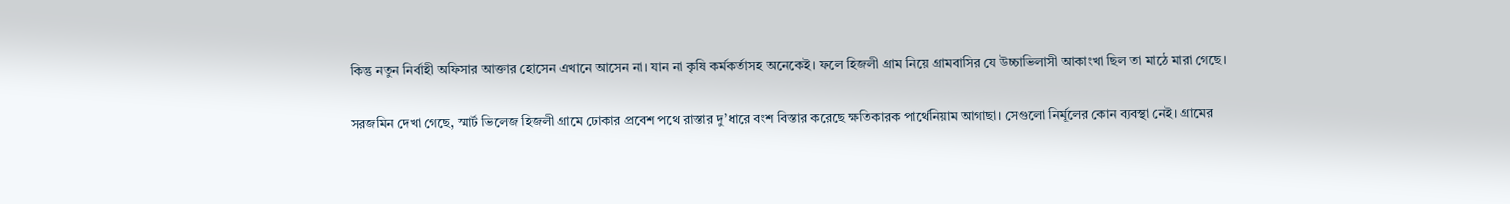কিন্তু নতুন নির্বাহী অফিসার আক্তার হোসেন এখানে আসেন না। যান না কৃষি কর্মকর্তাসহ অনেকেই। ফলে হিজলী গ্রাম নিয়ে গ্রামবাসির যে উচ্চাভিলাসী আকাংখা ছিল তা মাঠে মারা গেছে।

সরজমিন দেখা গেছে, স্মার্ট ভিলেজ হিজলী গ্রামে ঢোকার প্রবেশ পথে রাস্তার দু’ধারে বংশ বিস্তার করেছে ক্ষতিকারক পার্থেনিয়াম আগাছা। সেগুলো নির্মূলের কোন ব্যবস্থা নেই। গ্রামের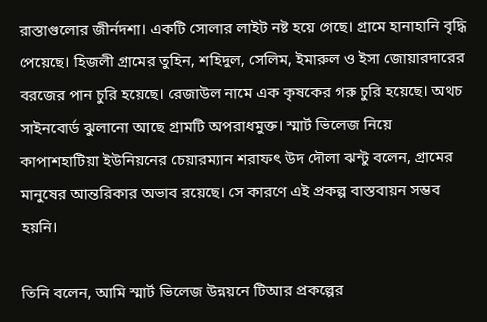রাস্তাগুলোর জীর্নদশা। একটি সোলার লাইট নষ্ট হয়ে গেছে। গ্রামে হানাহানি বৃদ্ধি পেয়েছে। হিজলী গ্রামের তুহিন, শহিদুল, সেলিম, ইমারুল ও ইসা জোয়ারদারের বরজের পান চুরি হয়েছে। রেজাউল নামে এক কৃষকের গরু চুরি হয়েছে। অথচ সাইনবোর্ড ঝুলানো আছে গ্রামটি অপরাধমুক্ত। স্মার্ট ভিলেজ নিয়ে কাপাশহাটিয়া ইউনিয়নের চেয়ারম্যান শরাফৎ উদ দৌলা ঝন্টু বলেন, গ্রামের মানুষের আন্তরিকার অভাব রয়েছে। সে কারণে এই প্রকল্প বাস্তবায়ন সম্ভব হয়নি।

তিনি বলেন, আমি স্মার্ট ভিলেজ উন্নয়নে টিআর প্রকল্পের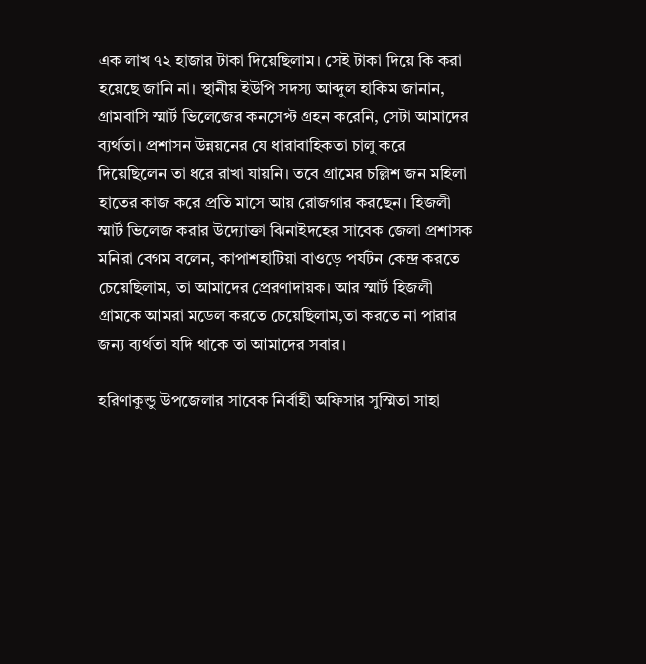এক লাখ ৭২ হাজার টাকা দিয়েছিলাম। সেই টাকা দিয়ে কি করা হয়েছে জানি না। স্থানীয় ইউপি সদস্য আব্দুল হাকিম জানান, গ্রামবাসি স্মার্ট ভিলেজের কনসেপ্ট গ্রহন করেনি, সেটা আমাদের ব্যর্থতা। প্রশাসন উন্নয়নের যে ধারাবাহিকতা চালু করে দিয়েছিলেন তা ধরে রাখা যায়নি। তবে গ্রামের চল্লিশ জন মহিলা হাতের কাজ করে প্রতি মাসে আয় রোজগার করছেন। হিজলী স্মার্ট ভিলেজ করার উদ্যোক্তা ঝিনাইদহের সাবেক জেলা প্রশাসক মনিরা বেগম বলেন, কাপাশহাটিয়া বাওড়ে পর্যটন কেন্দ্র করতে চেয়েছিলাম, তা আমাদের প্রেরণাদায়ক। আর স্মার্ট হিজলী গ্রামকে আমরা মডেল করতে চেয়েছিলাম,তা করতে না পারার জন্য ব্যর্থতা যদি থাকে তা আমাদের সবার।

হরিণাকুন্ডু উপজেলার সাবেক নির্বাহী অফিসার সুস্মিতা সাহা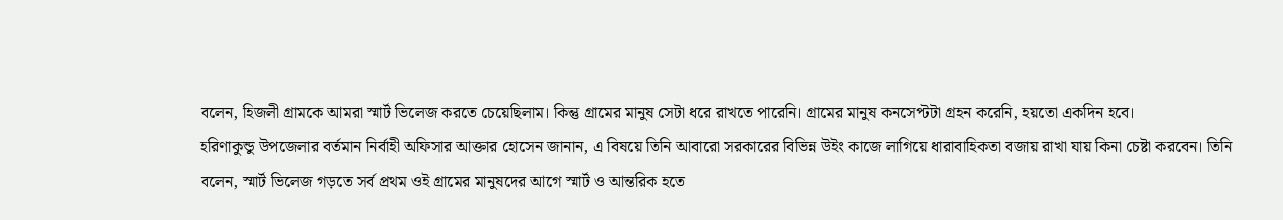বলেন, হিজলী গ্রামকে আমরা স্মার্ট ভিলেজ করতে চেয়েছিলাম। কিন্তু গ্রামের মানুষ সেটা ধরে রাখতে পারেনি। গ্রামের মানুষ কনসেপ্টটা গ্রহন করেনি, হয়তো একদিন হবে।
হরিণাকুন্ডু উপজেলার বর্তমান নির্বাহী অফিসার আক্তার হোসেন জানান, এ বিষয়ে তিনি আবারো সরকারের বিভিন্ন উইং কাজে লাগিয়ে ধারাবাহিকতা বজায় রাখা যায় কিনা চেষ্টা করবেন। তিনি বলেন, স্মার্ট ভিলেজ গড়তে সর্ব প্রথম ওই গ্রামের মানুষদের আগে স্মার্ট ও আন্তরিক হতে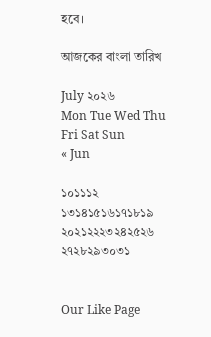হবে।

আজকের বাংলা তারিখ

July ২০২৬
Mon Tue Wed Thu Fri Sat Sun
« Jun

১০১১১২
১৩১৪১৫১৬১৭১৮১৯
২০২১২২২৩২৪২৫২৬
২৭২৮২৯৩০৩১


Our Like Page